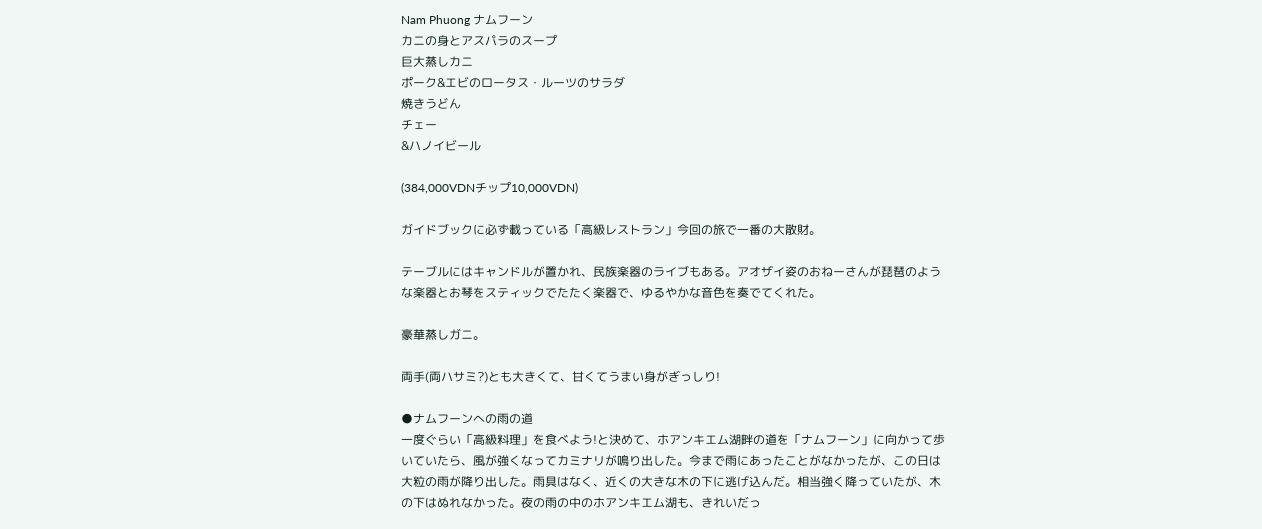Nam Phuong ナムフーン
カニの身とアスパラのスープ
巨大蒸しカニ
ポーク&エビのロータス・ルーツのサラダ
焼きうどん
チェー
&ハノイビール

(384,000VDNチップ10,000VDN)

ガイドブックに必ず載っている「高級レストラン」今回の旅で一番の大散財。

テーブルにはキャンドルが置かれ、民族楽器のライブもある。アオザイ姿のおねーさんが琵琶のような楽器とお琴をスティックでたたく楽器で、ゆるやかな音色を奏でてくれた。

豪華蒸しガニ。

両手(両ハサミ?)とも大きくて、甘くてうまい身がぎっしり!

●ナムフーンへの雨の道
一度ぐらい「高級料理」を食べよう!と決めて、ホアンキエム湖畔の道を「ナムフーン」に向かって歩いていたら、風が強くなってカミナリが鳴り出した。今まで雨にあったことがなかったが、この日は大粒の雨が降り出した。雨具はなく、近くの大きな木の下に逃げ込んだ。相当強く降っていたが、木の下はぬれなかった。夜の雨の中のホアンキエム湖も、きれいだっ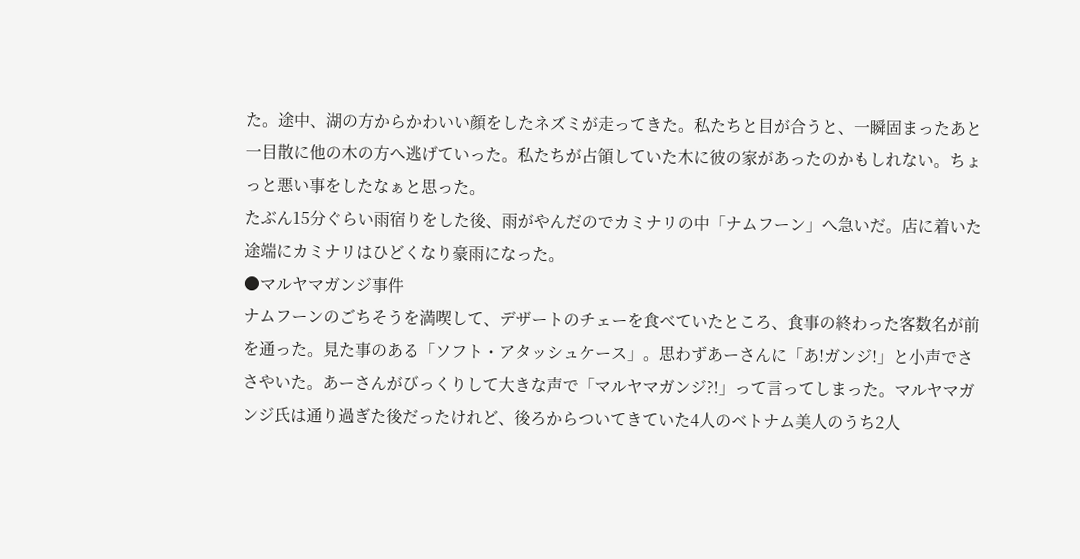た。途中、湖の方からかわいい顔をしたネズミが走ってきた。私たちと目が合うと、一瞬固まったあと一目散に他の木の方へ逃げていった。私たちが占領していた木に彼の家があったのかもしれない。ちょっと悪い事をしたなぁと思った。
たぶん15分ぐらい雨宿りをした後、雨がやんだのでカミナリの中「ナムフーン」へ急いだ。店に着いた途端にカミナリはひどくなり豪雨になった。
●マルヤマガンジ事件
ナムフーンのごちそうを満喫して、デザートのチェーを食べていたところ、食事の終わった客数名が前を通った。見た事のある「ソフト・アタッシュケース」。思わずあーさんに「あ!ガンジ!」と小声でささやいた。あーさんがびっくりして大きな声で「マルヤマガンジ?!」って言ってしまった。マルヤマガンジ氏は通り過ぎた後だったけれど、後ろからついてきていた4人のベトナム美人のうち2人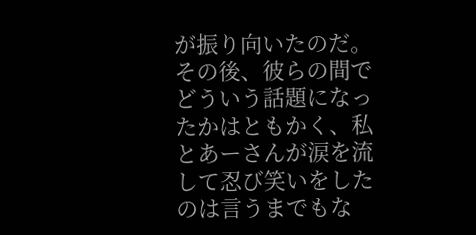が振り向いたのだ。その後、彼らの間でどういう話題になったかはともかく、私とあーさんが涙を流して忍び笑いをしたのは言うまでもな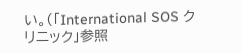い。(「International SOS クリニック」参照